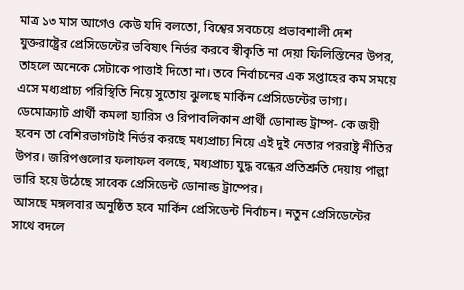মাত্র ১৩ মাস আগেও কেউ যদি বলতো, বিশ্বের সবচেয়ে প্রভাবশালী দেশ যুক্তরাষ্ট্রের প্রেসিডেন্টের ভবিষ্যৎ নির্ভর করবে স্বীকৃতি না দেয়া ফিলিস্তিনের উপর, তাহলে অনেকে সেটাকে পাত্তাই দিতো না। তবে নির্বাচনের এক সপ্তাহের কম সময়ে এসে মধ্যপ্রাচ্য পরিস্থিতি নিয়ে সুতোয় ঝুলছে মার্কিন প্রেসিডেন্টের ভাগ্য।
ডেমোক্র্যাট প্রার্থী কমলা হ্যারিস ও রিপাবলিকান প্রার্থী ডোনাল্ড ট্রাম্প- কে জয়ী হবেন তা বেশিরভাগটাই নির্ভর করছে মধ্যপ্রাচ্য নিয়ে এই দুই নেতার পররাষ্ট্র নীতির উপর। জরিপগুলোর ফলাফল বলছে, মধ্যপ্রাচ্য যুদ্ধ বন্ধের প্রতিশ্রুতি দেয়ায় পাল্লা ভারি হয়ে উঠেছে সাবেক প্রেসিডেন্ট ডোনাল্ড ট্রাম্পের।
আসছে মঙ্গলবার অনুষ্ঠিত হবে মার্কিন প্রেসিডেন্ট নির্বাচন। নতুন প্রেসিডেন্টের সাথে বদলে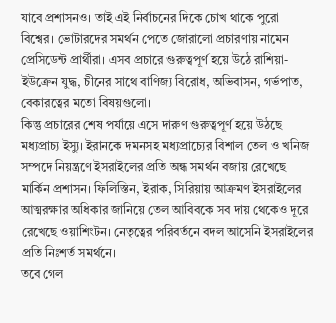যাবে প্রশাসনও। তাই এই নির্বাচনের দিকে চোখ থাকে পুরো বিশ্বের। ভোটারদের সমর্থন পেতে জোরালো প্রচারণায় নামেন প্রেসিডেন্ট প্রার্থীরা। এসব প্রচারে গুরুত্বপূর্ণ হয়ে উঠে রাশিয়া- ইউক্রেন যুদ্ধ, চীনের সাথে বাণিজ্য বিরোধ, অভিবাসন, গর্ভপাত, বেকারত্বের মতো বিষয়গুলো।
কিন্তু প্রচারের শেষ পর্যায়ে এসে দারুণ গুরুত্বপূর্ণ হয়ে উঠছে মধ্যপ্রাচ্য ইস্যু। ইরানকে দমনসহ মধ্যপ্রাচ্যের বিশাল তেল ও খনিজ সম্পদে নিয়ন্ত্রণে ইসরাইলের প্রতি অন্ধ সমর্থন বজায় রেখেছে মার্কিন প্রশাসন। ফিলিস্তিন, ইরাক, সিরিয়ায় আক্রমণ ইসরাইলের আত্মরক্ষার অধিকার জানিয়ে তেল আবিবকে সব দায় থেকেও দূরে রেখেছে ওয়াশিংটন। নেতৃত্বের পরিবর্তনে বদল আসেনি ইসরাইলের প্রতি নিঃশর্ত সমর্থনে।
তবে গেল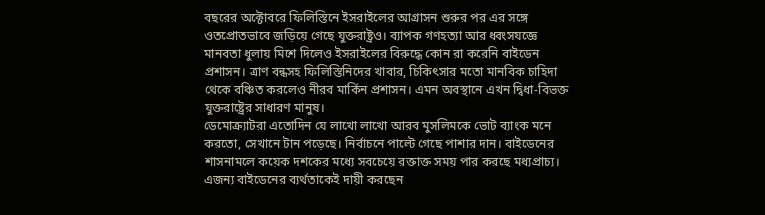বছরের অক্টোবরে ফিলিস্তিনে ইসরাইলের আগ্রাসন শুরুর পর এর সঙ্গে ওতপ্রোতভাবে জড়িয়ে গেছে যুক্তরাষ্ট্রও। ব্যাপক গণহত্যা আর ধ্বংসযজ্ঞে মানবতা ধুলায় মিশে দিলেও ইসরাইলের বিরুদ্ধে কোন রা করেনি বাইডেন প্রশাসন। ত্রাণ বন্ধসহ ফিলিস্তিনিদের খাবার, চিকিৎসার মতো মানবিক চাহিদা থেকে বঞ্চিত করলেও নীরব মার্কিন প্রশাসন। এমন অবস্থানে এখন দ্বিধা-বিভক্ত যুক্তরাষ্ট্রের সাধারণ মানুষ।
ডেমোক্র্যাটরা এতোদিন যে লাখো লাখো আরব মুসলিমকে ভোট ব্যাংক মনে করতো, সেখানে টান পড়েছে। নির্বাচনে পাল্টে গেছে পাশার দান। বাইডেনের শাসনামলে কয়েক দশকের মধ্যে সবচেয়ে রক্তাক্ত সময় পার করছে মধ্যপ্রাচ্য। এজন্য বাইডেনের ব্যর্থতাকেই দায়ী করছেন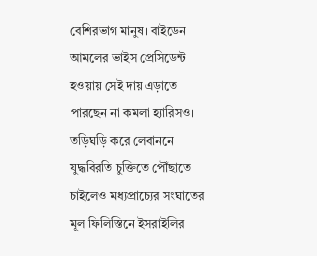বেশিরভাগ মানুষ। বাইডেন আমলের ভাইস প্রেসিডেন্ট হওয়ায় সেই দায় এড়াতে পারছেন না কমলা হ্যারিসও।
তড়িঘড়ি করে লেবাননে যুদ্ধবিরতি চুক্তিতে পৌঁছাতে চাইলেও মধ্যপ্রাচ্যের সংঘাতের মূল ফিলিস্তিনে ইসরাইলির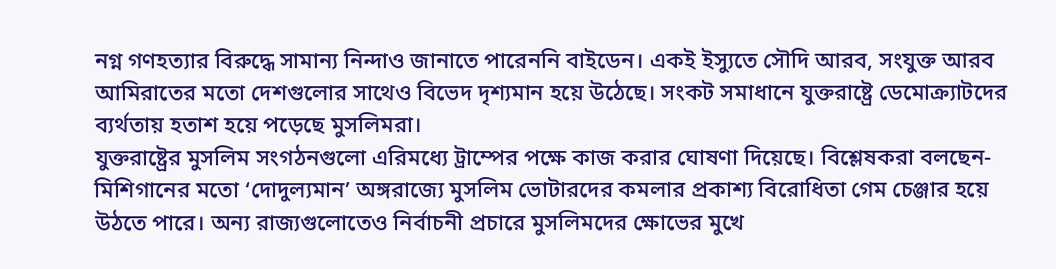নগ্ন গণহত্যার বিরুদ্ধে সামান্য নিন্দাও জানাতে পারেননি বাইডেন। একই ইস্যুতে সৌদি আরব, সংযুক্ত আরব আমিরাতের মতো দেশগুলোর সাথেও বিভেদ দৃশ্যমান হয়ে উঠেছে। সংকট সমাধানে যুক্তরাষ্ট্রে ডেমোক্র্যাটদের ব্যর্থতায় হতাশ হয়ে পড়েছে মুসলিমরা।
যুক্তরাষ্ট্রের মুসলিম সংগঠনগুলো এরিমধ্যে ট্রাম্পের পক্ষে কাজ করার ঘোষণা দিয়েছে। বিশ্লেষকরা বলছেন- মিশিগানের মতো ‘দোদুল্যমান’ অঙ্গরাজ্যে মুসলিম ভোটারদের কমলার প্রকাশ্য বিরোধিতা গেম চেঞ্জার হয়ে উঠতে পারে। অন্য রাজ্যগুলোতেও নির্বাচনী প্রচারে মুসলিমদের ক্ষোভের মুখে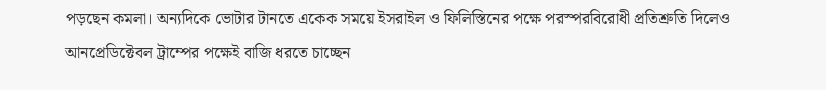পড়ছেন কমলা। অন্যদিকে ভোটার টানতে একেক সময়ে ইসরাইল ও ফিলিস্তিনের পক্ষে পরস্পরবিরোধী প্রতিশ্রুতি দিলেও আনপ্রেডিক্টেবল ট্রাম্পের পক্ষেই বাজি ধরতে চাচ্ছেন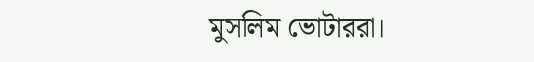মুসলিম ভোটাররা।